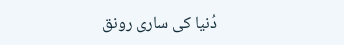دُنیا کی ساری رونق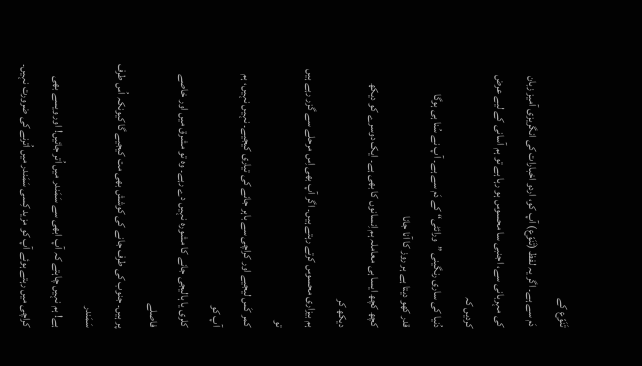تَنَوّع کے
دَم سے ہے۔ اگر یہ لفظ (تَنَوّع) آپ کو، اردو اخبارات کی انگریزی آمیز زبان
کی مہربانی سے، اجنبی سا محسوس ہو رہا ہے تو ہم آسانی کے لیے عرض کردیں کہ
دُنیا کی ساری رنگینی ”ورائٹی“ کے دَم سے ہے۔ آپ نے سُنا ہی ہوگا
قدر کھو دیتا ہے ہر روز کا آنا جانا
کچھ کچھ ایسا ہی معاملہ ہم اِنسانوں کا بھی ہے۔ ایک دوسرے کو دیکھ دیکھ کر
ہم بیزاری محسوس کرتے رہتے ہیں۔ اگر آپ بھی اِس مرحلے سے گزر رہے ہیں تو
کمر کَس لیجیے اور کراچی سے باہر جانے کی تیاری کیجیے۔ نہیں نہیں، ہم آپ کو
کلری یا ہالیجی جانے کا مشورہ نہیں دے رہے۔ وہ تو مشرق میں اور خاصے فاصلے
پر ہیں۔ جنوب کی طرف جانے کی کوشش بھی مت کیجیے گا کیونکہ اُس طرف سَمَندر
ہے! ہم نہیں چاہتے کہ آپ ابھی سے سَمَندر میں اُتر جائیں! اور ویسے بھی
کراچی میں رہتے ہوئے آپ کو مزید کِسی سَمَندر میں اُترنے کی ضرورت نہیں۔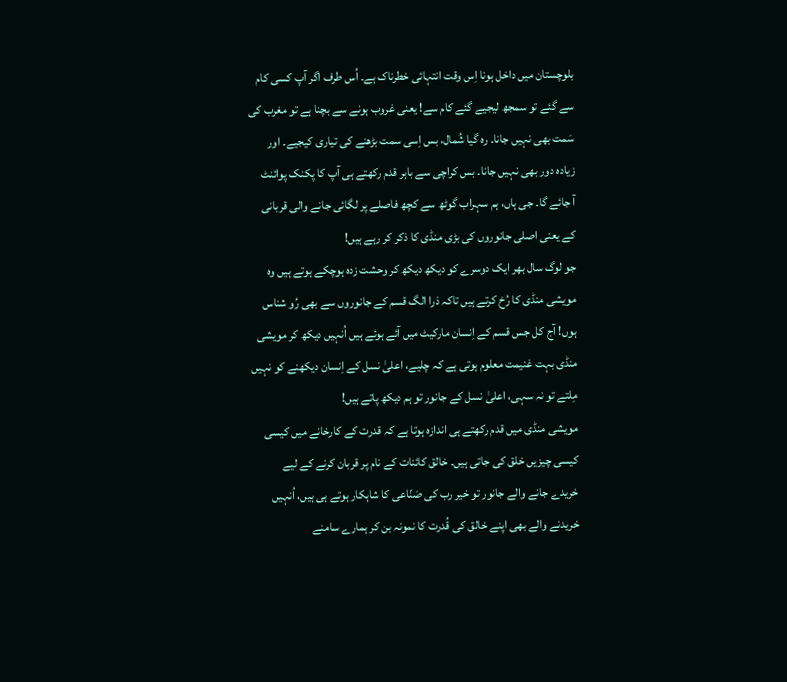بلوچستان میں داخل ہونا اِس وقت انتہائی خطرناک ہے۔ اُس طرف اگر آپ کسی کام
سے گئے تو سمجھ لیجیے گئے کام سے! یعنی غروب ہونے سے بچنا ہے تو مغرب کی
سَمت بھی نہیں جانا۔ رہ گیا شُمال، بس اِسی سمت بڑھنے کی تیاری کیجیے۔ اور
زیادہ دور بھی نہیں جانا۔ بس کراچی سے باہر قدم رکھتے ہی آپ کا پکنک پوائنٹ
آ جائے گا۔ جی ہاں، ہم سہراب گوٹھ سے کچھ فاصلے پر لگائی جانے والی قربانی
کے یعنی اصلی جانوروں کی بڑی منڈی کا ذکر کر رہے ہیں!
جو لوگ سال بھر ایک دوسرے کو دیکھ دیکھ کر وحشت زدہ ہوچکے ہوتے ہیں وہ
مویشی منڈی کا رُخ کرتے ہیں تاکہ ذرا الگ قسم کے جانوروں سے بھی رُو شناس
ہوں! آج کل جس قسم کے اِنسان مارکیٹ میں آئے ہوئے ہیں اُنہیں دیکھ کر مویشی
منڈی بہت غنیمت معلوم ہوتی ہے کہ چلیے، اعلیٰ نسل کے اِنسان دیکھنے کو نہیں
مِلتے تو نہ سہی، اعلیٰ نسل کے جانور تو ہم دیکھ پاتے ہیں!
مویشی منڈی میں قدم رکھتے ہی اندازہ ہوتا ہے کہ قدرت کے کارخانے میں کیسی
کیسی چیزیں خلق کی جاتی ہیں۔ خالق کائنات کے نام پر قربان کرنے کے لیے
خریدے جانے والے جانور تو خیر رب کی صَنّاعی کا شاہکار ہوتے ہی ہیں، اُنہیں
خریدنے والے بھی اپنے خالق کی قُدرت کا نمونہ بن کر ہمارے سامنے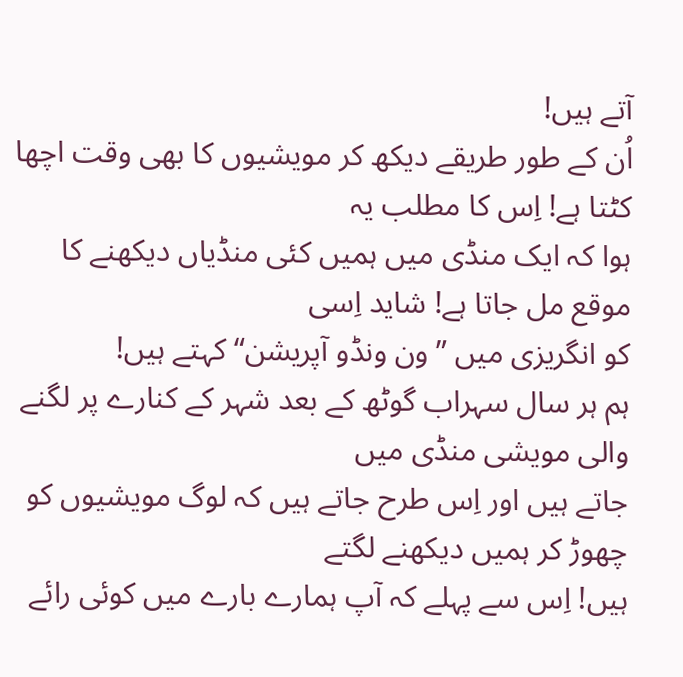آتے ہیں!
اُن کے طور طریقے دیکھ کر مویشیوں کا بھی وقت اچھا کٹتا ہے! اِس کا مطلب یہ
ہوا کہ ایک منڈی میں ہمیں کئی منڈیاں دیکھنے کا موقع مل جاتا ہے! شاید اِسی
کو انگریزی میں ”ون ونڈو آپریشن“ کہتے ہیں!
ہم ہر سال سہراب گوٹھ کے بعد شہر کے کنارے پر لگنے والی مویشی منڈی میں
جاتے ہیں اور اِس طرح جاتے ہیں کہ لوگ مویشیوں کو چھوڑ کر ہمیں دیکھنے لگتے
ہیں! اِس سے پہلے کہ آپ ہمارے بارے میں کوئی رائے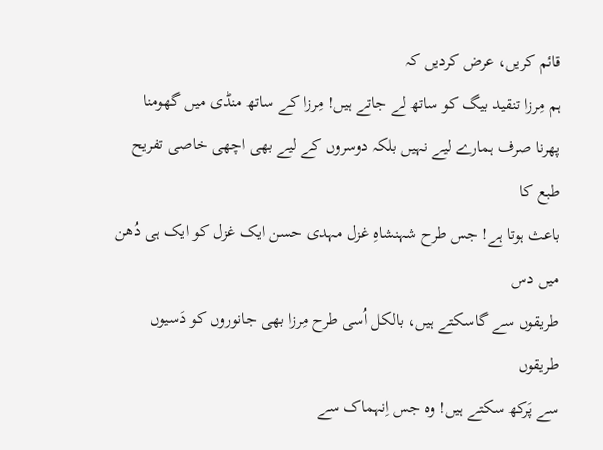قائم کریں، عرض کردیں کہ
ہم مِرزا تنقید بیگ کو ساتھ لے جاتے ہیں! مِرزا کے ساتھ منڈی میں گھومنا
پھرنا صرف ہمارے لیے نہیں بلکہ دوسروں کے لیے بھی اچھی خاصی تفریح طبع کا
باعث ہوتا ہے! جس طرح شہنشاہِ غزل مہدی حسن ایک غزل کو ایک ہی دُھن میں دس
طریقوں سے گاسکتے ہیں، بالکل اُسی طرح مِرزا بھی جانوروں کو دَسیوں طریقوں
سے پَرکھ سکتے ہیں! وہ جس اِنہماک سے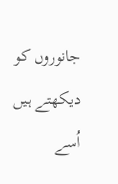جانوروں کو دیکھتے ہیں اُسے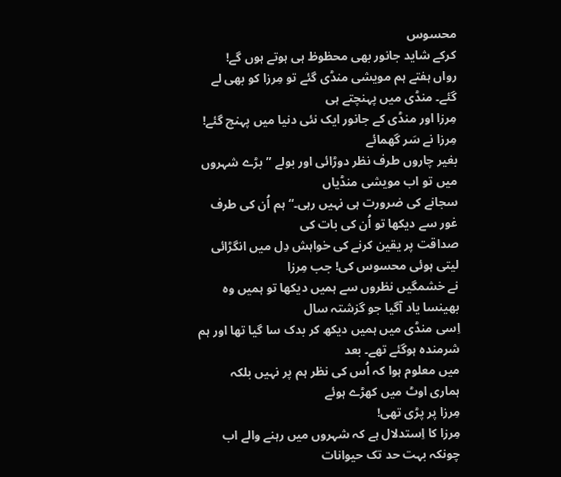محسوس
کرکے شاید جانور بھی محظوظ ہی ہوتے ہوں گے!
رواں ہفتے ہم مویشی منڈی گئے تو مِرزا کو بھی لے گئے۔ منڈی میں پہنچتے ہی
مِرزا اور منڈی کے جانور ایک نئی دنیا میں پہنچ گئے! مِرزا نے سَر گھمائے
بغیر چاروں طرف نظر دوڑائی اور بولے ”بڑے شہروں میں تو اب مویشی منڈیاں
سجانے کی ضرورت ہی نہیں رہی۔“ ہم اُن کی طرف غور سے دیکھا تو اُن کی بات کی
صداقت پر یقین کرنے کی خواہش دِل میں انگڑائی لیتی ہوئی محسوس کی! جب مِرزا
نے خشمگیں نظروں سے ہمیں دیکھا تو ہمیں وہ بھینسا یاد آگیا جو گزشتہ سال
اِسی منڈی میں ہمیں دیکھ کر بدک سا گیا تھا اور ہم شرمندہ ہوگئے تھے۔ بعد
میں معلوم ہوا کہ اُس کی نظر ہم پر نہیں بلکہ ہماری اوٹ میں کھڑے ہوئے
مِرزا پر پڑی تھی!
مِرزا کا اِستدلال ہے کہ شہروں میں رہنے والے اب چونکہ بہت حد تک حیوانات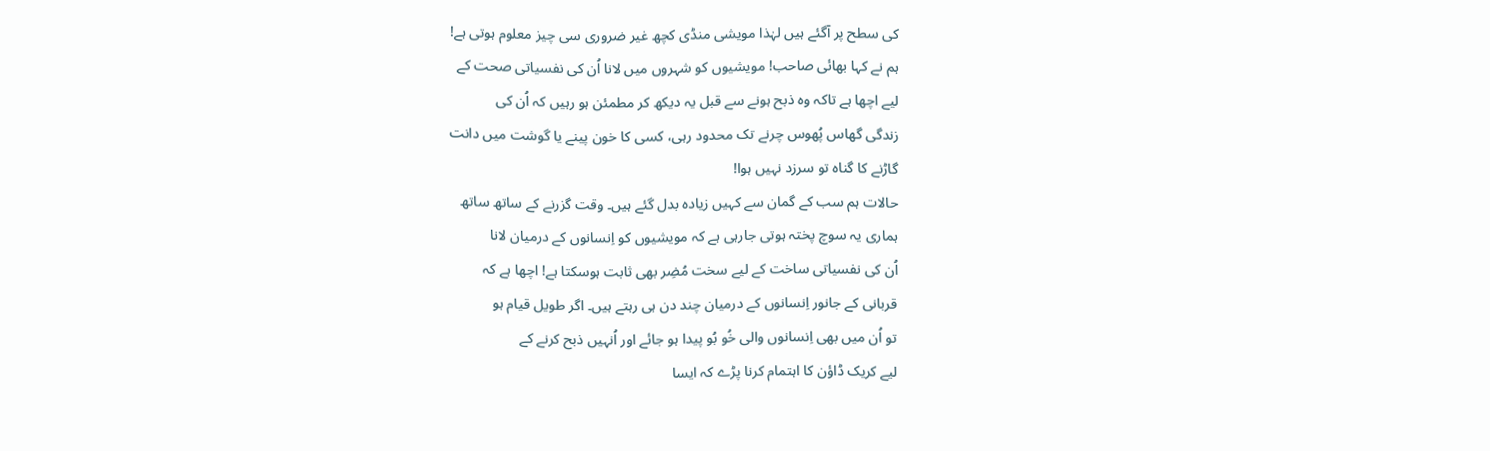کی سطح پر آگئے ہیں لہٰذا مویشی منڈی کچھ غیر ضروری سی چیز معلوم ہوتی ہے!
ہم نے کہا بھائی صاحب! مویشیوں کو شہروں میں لانا اُن کی نفسیاتی صحت کے
لیے اچھا ہے تاکہ وہ ذبح ہونے سے قبل یہ دیکھ کر مطمئن ہو رہیں کہ اُن کی
زندگی گھاس پُھوس چرنے تک محدود رہی، کسی کا خون پینے یا گوشت میں دانت
گاڑنے کا گناہ تو سرزد نہیں ہوا!
حالات ہم سب کے گمان سے کہیں زیادہ بدل گئے ہیں۔ وقت گزرنے کے ساتھ ساتھ
ہماری یہ سوچ پختہ ہوتی جارہی ہے کہ مویشیوں کو اِنسانوں کے درمیان لانا
اُن کی نفسیاتی ساخت کے لیے سخت مُضِر بھی ثابت ہوسکتا ہے! اچھا ہے کہ
قربانی کے جانور اِنسانوں کے درمیان چند دن ہی رہتے ہیں۔ اگر طویل قیام ہو
تو اُن میں بھی اِنسانوں والی خُو بُو پیدا ہو جائے اور اُنہیں ذبح کرنے کے
لیے کریک ڈاؤن کا اہتمام کرنا پڑے کہ ایسا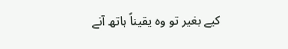کیے بغیر تو وہ یقیناً ہاتھ آنے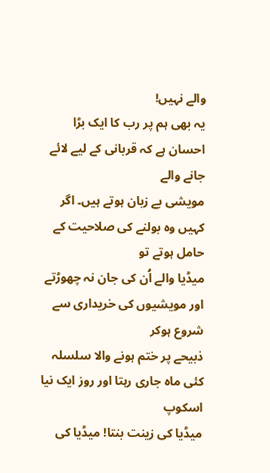والے نہیں!
یہ بھی ہم پر رب کا ایک بڑا احسان ہے کہ قربانی کے لیے لائے جانے والے
مویشی بے زبان ہوتے ہیں۔ اگر کہیں وہ بولنے کی صلاحیت کے حامل ہوتے تو
میڈیا والے اُن کی جان نہ چھوڑتے اور مویشیوں کی خریداری سے شروع ہوکر
ذبیحے پر ختم ہونے والا سلسلہ کئی ماہ جاری رہتا اور روز ایک نیا اسکوپ
میڈیا کی زینت بنتا! میڈیا کی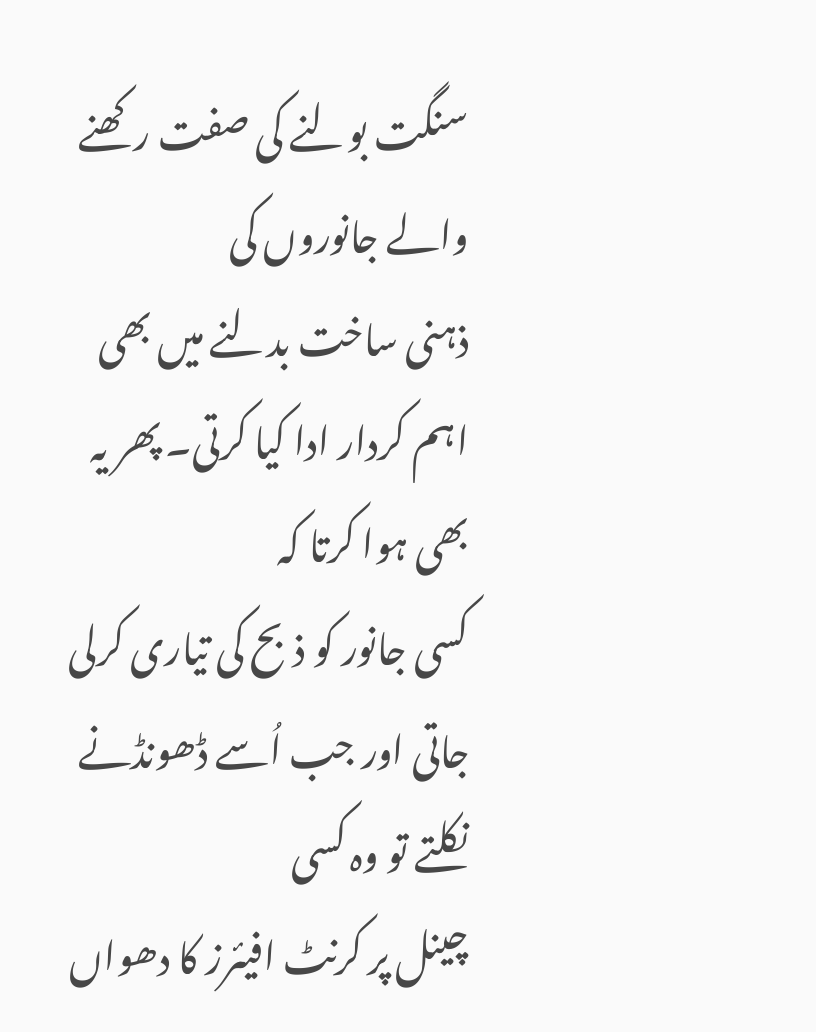سنگت بولنے کی صفت رکھنے والے جانوروں کی
ذہنی ساخت بدلنے میں بھی اہم کردار ادا کیا کرتی۔ پھر یہ بھی ہوا کرتا کہ
کسی جانور کو ذبح کی تیاری کرلی جاتی اور جب اُسے ڈھونڈنے نکلتے تو وہ کسی
چینل پر کرنٹ افیئرز کا دھواں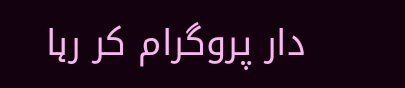دار پروگرام کر رہا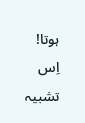ہوتا! اِس تشبیہ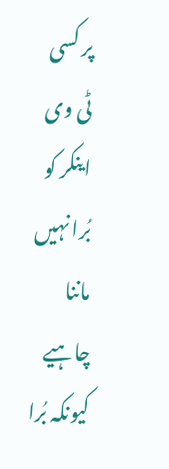پر کسی
ٹی وی اینکر کو بُرا نہیں ماننا چاہیے کیونکہ بُرا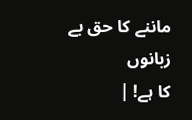ماننے کا حق بے زبانوں
کا ہے! |